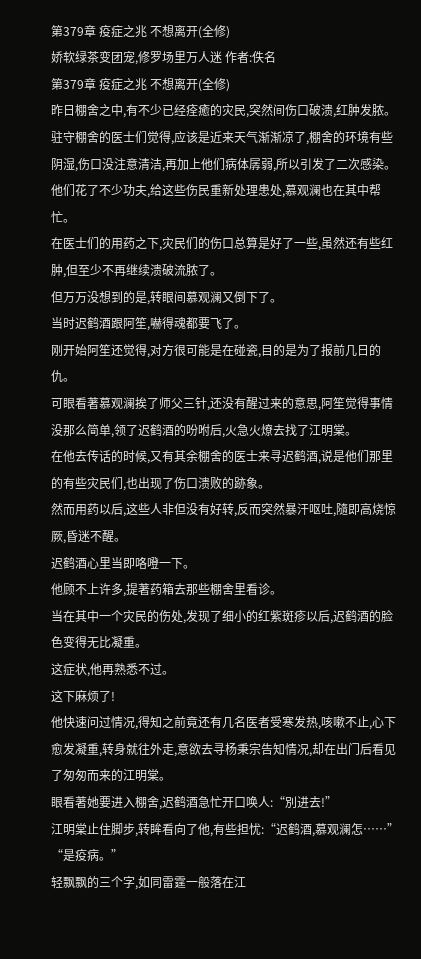第379章 疫症之兆 不想离开(全修)
娇软绿茶变团宠,修罗场里万人迷 作者:佚名
第379章 疫症之兆 不想离开(全修)
昨日棚舍之中,有不少已经痊癒的灾民,突然间伤口破溃,红肿发脓。
驻守棚舍的医士们觉得,应该是近来天气渐渐凉了,棚舍的环境有些阴湿,伤口没注意清洁,再加上他们病体孱弱,所以引发了二次感染。
他们花了不少功夫,给这些伤民重新处理患处,慕观澜也在其中帮忙。
在医士们的用药之下,灾民们的伤口总算是好了一些,虽然还有些红肿,但至少不再继续溃破流脓了。
但万万没想到的是,转眼间慕观澜又倒下了。
当时迟鹤酒跟阿笙,嚇得魂都要飞了。
刚开始阿笙还觉得,对方很可能是在碰瓷,目的是为了报前几日的仇。
可眼看著慕观澜挨了师父三针,还没有醒过来的意思,阿笙觉得事情没那么简单,领了迟鹤酒的吩咐后,火急火燎去找了江明棠。
在他去传话的时候,又有其余棚舍的医士来寻迟鹤酒,说是他们那里的有些灾民们,也出现了伤口溃败的跡象。
然而用药以后,这些人非但没有好转,反而突然暴汗呕吐,隨即高烧惊厥,昏迷不醒。
迟鹤酒心里当即咯噔一下。
他顾不上许多,提著药箱去那些棚舍里看诊。
当在其中一个灾民的伤处,发现了细小的红紫斑疹以后,迟鹤酒的脸色变得无比凝重。
这症状,他再熟悉不过。
这下麻烦了!
他快速问过情况,得知之前竟还有几名医者受寒发热,咳嗽不止,心下愈发凝重,转身就往外走,意欲去寻杨秉宗告知情况,却在出门后看见了匆匆而来的江明棠。
眼看著她要进入棚舍,迟鹤酒急忙开口唤人:“別进去!”
江明棠止住脚步,转眸看向了他,有些担忧:“迟鹤酒,慕观澜怎……”
“是疫病。”
轻飘飘的三个字,如同雷霆一般落在江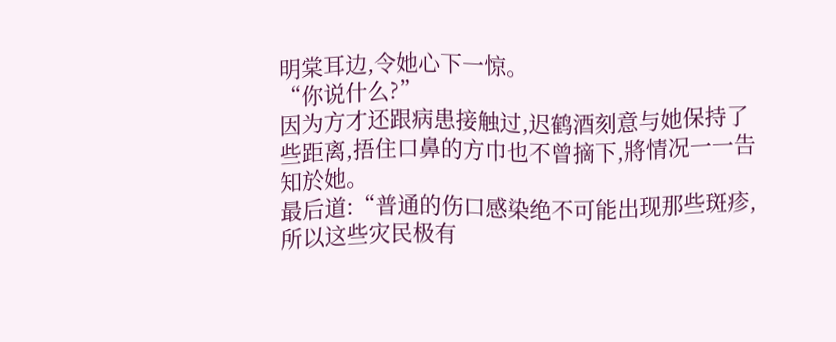明棠耳边,令她心下一惊。
“你说什么?”
因为方才还跟病患接触过,迟鹤酒刻意与她保持了些距离,捂住口鼻的方巾也不曾摘下,將情况一一告知於她。
最后道:“普通的伤口感染绝不可能出现那些斑疹,所以这些灾民极有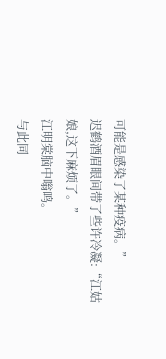可能是感染了某种疫病。”
迟鹤酒眉眼间带了些许冷凝:“江姑娘,这下麻烦了。”
江明棠脑中嗡鸣。
与此同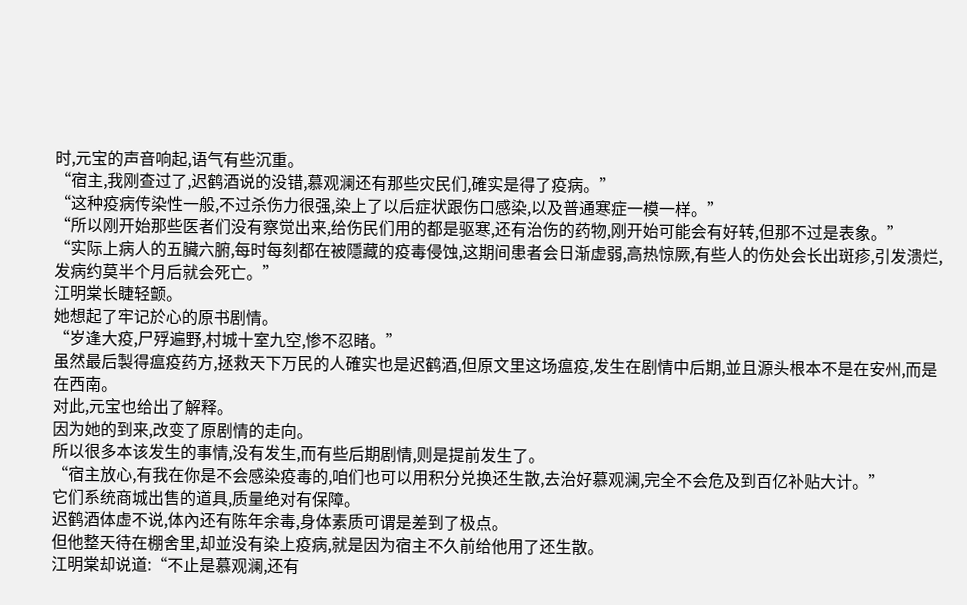时,元宝的声音响起,语气有些沉重。
“宿主,我刚查过了,迟鹤酒说的没错,慕观澜还有那些灾民们,確实是得了疫病。”
“这种疫病传染性一般,不过杀伤力很强,染上了以后症状跟伤口感染,以及普通寒症一模一样。”
“所以刚开始那些医者们没有察觉出来,给伤民们用的都是驱寒,还有治伤的药物,刚开始可能会有好转,但那不过是表象。”
“实际上病人的五臟六腑,每时每刻都在被隱藏的疫毒侵蚀,这期间患者会日渐虚弱,高热惊厥,有些人的伤处会长出斑疹,引发溃烂,发病约莫半个月后就会死亡。”
江明棠长睫轻颤。
她想起了牢记於心的原书剧情。
“岁逢大疫,尸殍遍野,村城十室九空,惨不忍睹。”
虽然最后製得瘟疫药方,拯救天下万民的人確实也是迟鹤酒,但原文里这场瘟疫,发生在剧情中后期,並且源头根本不是在安州,而是在西南。
对此,元宝也给出了解释。
因为她的到来,改变了原剧情的走向。
所以很多本该发生的事情,没有发生,而有些后期剧情,则是提前发生了。
“宿主放心,有我在你是不会感染疫毒的,咱们也可以用积分兑换还生散,去治好慕观澜,完全不会危及到百亿补贴大计。”
它们系统商城出售的道具,质量绝对有保障。
迟鹤酒体虚不说,体內还有陈年余毒,身体素质可谓是差到了极点。
但他整天待在棚舍里,却並没有染上疫病,就是因为宿主不久前给他用了还生散。
江明棠却说道:“不止是慕观澜,还有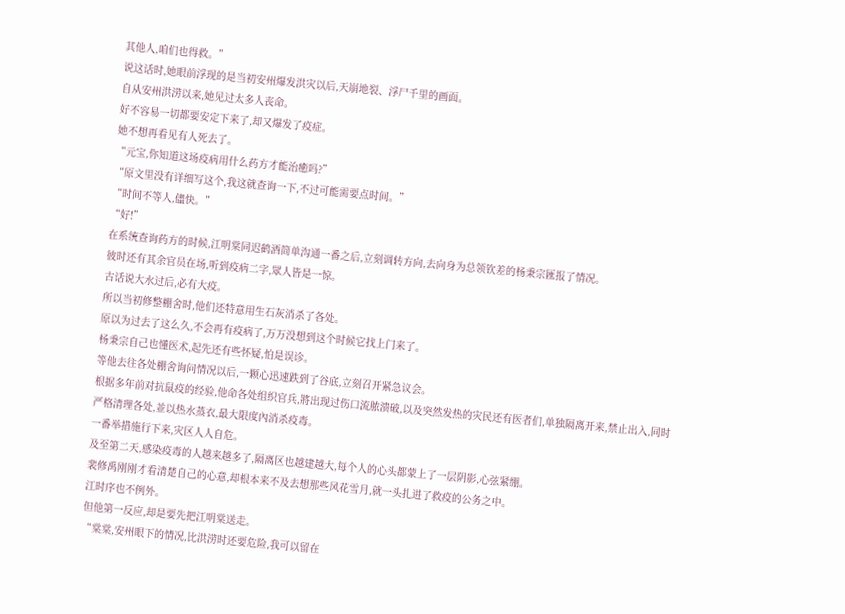其他人,咱们也得救。”
说这话时,她眼前浮现的是当初安州爆发洪灾以后,天崩地裂、浮尸千里的画面。
自从安州洪涝以来,她见过太多人丧命。
好不容易一切都要安定下来了,却又爆发了疫症。
她不想再看见有人死去了。
“元宝,你知道这场疫病用什么药方才能治癒吗?”
“原文里没有详细写这个,我这就查询一下,不过可能需要点时间。”
“时间不等人,儘快。”
“好!”
在系统查询药方的时候,江明棠同迟鹤酒简单沟通一番之后,立刻调转方向,去向身为总领钦差的杨秉宗匯报了情况。
彼时还有其余官员在场,听到疫病二字,眾人皆是一惊。
古话说大水过后,必有大疫。
所以当初修整棚舍时,他们还特意用生石灰消杀了各处。
原以为过去了这么久,不会再有疫病了,万万没想到这个时候它找上门来了。
杨秉宗自己也懂医术,起先还有些怀疑,怕是误诊。
等他去往各处棚舍询问情况以后,一颗心迅速跌到了谷底,立刻召开紧急议会。
根据多年前对抗鼠疫的经验,他命各处组织官兵,將出现过伤口流脓溃破,以及突然发热的灾民还有医者们,单独隔离开来,禁止出入,同时严格清理各处,並以热水蒸衣,最大限度內消杀疫毒。
一番举措施行下来,灾区人人自危。
及至第二天,感染疫毒的人越来越多了,隔离区也越建越大,每个人的心头都蒙上了一层阴影,心弦紧绷。
裴修禹刚刚才看清楚自己的心意,却根本来不及去想那些风花雪月,就一头扎进了救疫的公务之中。
江时序也不例外。
但他第一反应,却是要先把江明棠送走。
“棠棠,安州眼下的情况,比洪涝时还要危险,我可以留在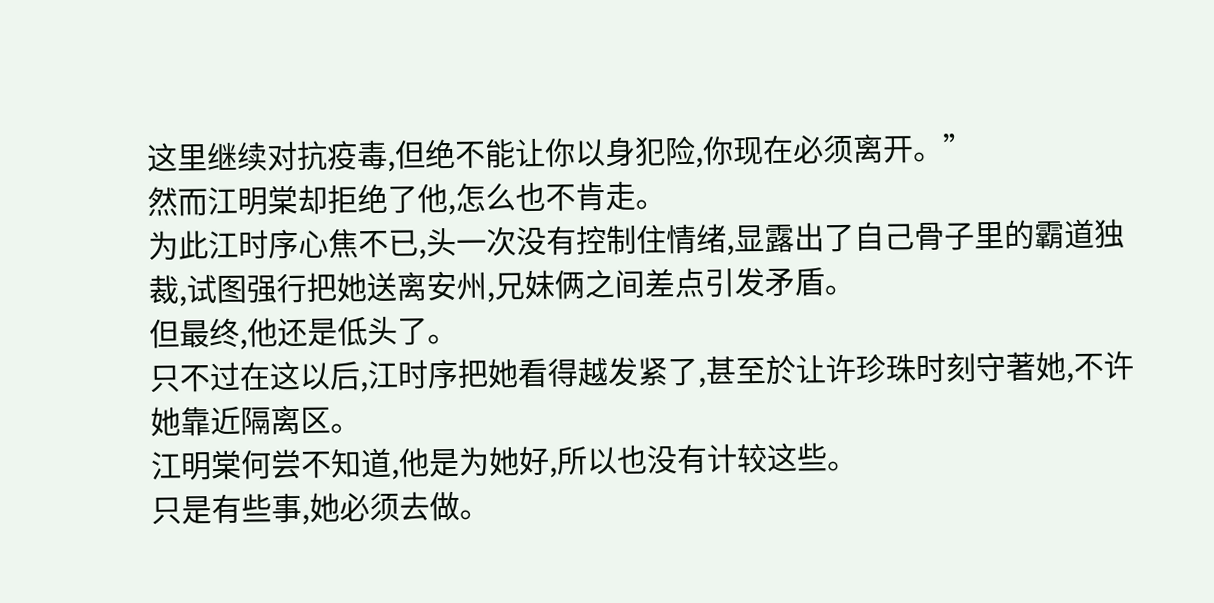这里继续对抗疫毒,但绝不能让你以身犯险,你现在必须离开。”
然而江明棠却拒绝了他,怎么也不肯走。
为此江时序心焦不已,头一次没有控制住情绪,显露出了自己骨子里的霸道独裁,试图强行把她送离安州,兄妹俩之间差点引发矛盾。
但最终,他还是低头了。
只不过在这以后,江时序把她看得越发紧了,甚至於让许珍珠时刻守著她,不许她靠近隔离区。
江明棠何尝不知道,他是为她好,所以也没有计较这些。
只是有些事,她必须去做。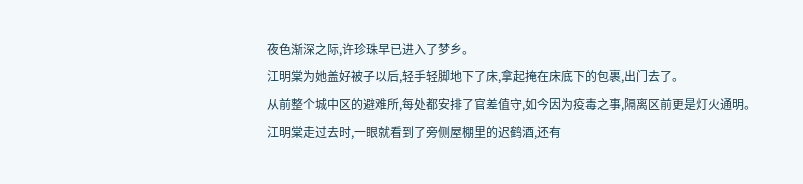夜色渐深之际,许珍珠早已进入了梦乡。
江明棠为她盖好被子以后,轻手轻脚地下了床,拿起掩在床底下的包裹,出门去了。
从前整个城中区的避难所,每处都安排了官差值守,如今因为疫毒之事,隔离区前更是灯火通明。
江明棠走过去时,一眼就看到了旁侧屋棚里的迟鹤酒,还有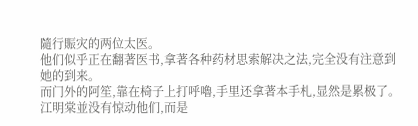隨行賑灾的两位太医。
他们似乎正在翻著医书,拿著各种药材思索解决之法,完全没有注意到她的到来。
而门外的阿笙,靠在椅子上打呼嚕,手里还拿著本手札,显然是累极了。
江明棠並没有惊动他们,而是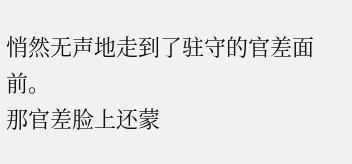悄然无声地走到了驻守的官差面前。
那官差脸上还蒙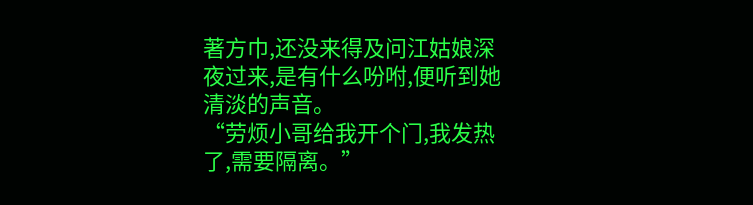著方巾,还没来得及问江姑娘深夜过来,是有什么吩咐,便听到她清淡的声音。
“劳烦小哥给我开个门,我发热了,需要隔离。”